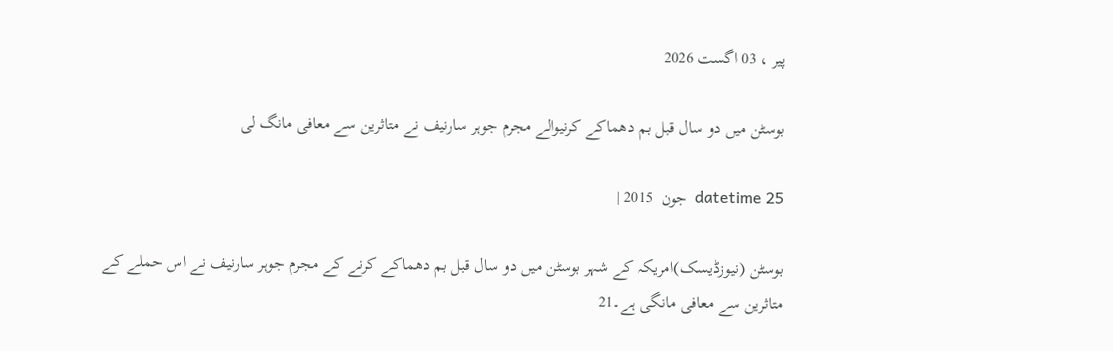پیر ، 03 اگست 2026

بوسٹن میں دو سال قبل بم دھماکے کرنیوالے مجرم جوہر سارنیف نے متاثرین سے معافی مانگ لی

datetime 25  جون  2015 |

بوسٹن (نیوزڈیسک)امریکہ کے شہر بوسٹن میں دو سال قبل بم دھماکے کرنے کے مجرم جوہر سارنیف نے اس حملے کے متاثرین سے معافی مانگی ہے۔21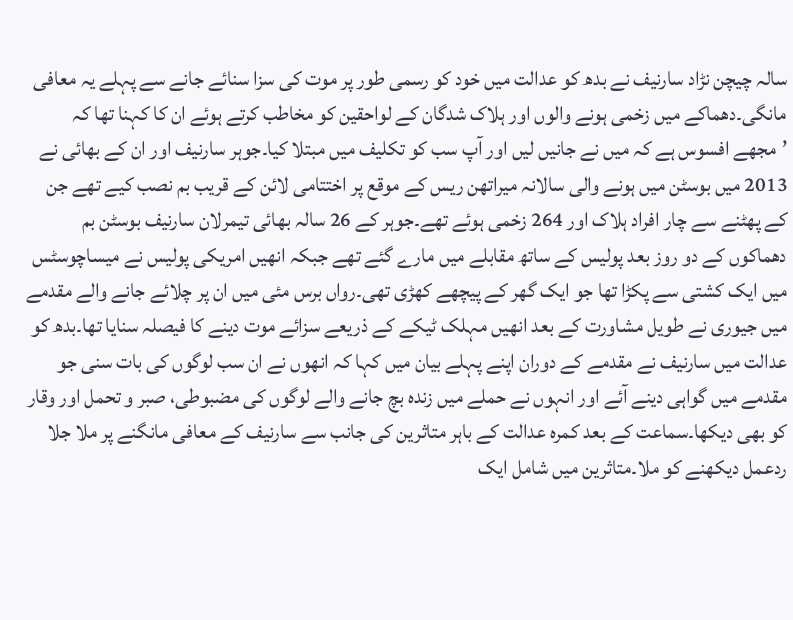سالہ چیچن نڑاد سارنیف نے بدھ کو عدالت میں خود کو رسمی طور پر موت کی سزا سنائے جانے سے پہلے یہ معافی مانگی۔دھماکے میں زخمی ہونے والوں اور ہلاک شدگان کے لواحقین کو مخاطب کرتے ہوئے ان کا کہنا تھا کہ ’مجھے افسوس ہے کہ میں نے جانیں لیں اور آپ سب کو تکلیف میں مبتلا کیا۔جوہر سارنیف اور ان کے بھائی نے 2013 میں بوسٹن میں ہونے والی سالانہ میراتھن ریس کے موقع پر اختتامی لائن کے قریب بم نصب کیے تھے جن کے پھٹنے سے چار افراد ہلاک اور 264 زخمی ہوئے تھے۔جوہر کے 26 سالہ بھائی تیمرلان سارنیف بوسٹن بم دھماکوں کے دو روز بعد پولیس کے ساتھ مقابلے میں مارے گئے تھے جبکہ انھیں امریکی پولیس نے میساچوسٹس میں ایک کشتی سے پکڑا تھا جو ایک گھر کے پیچھے کھڑی تھی۔رواں برس مئی میں ان پر چلائے جانے والے مقدمے میں جیوری نے طویل مشاورت کے بعد انھیں مہلک ٹیکے کے ذریعے سزائے موت دینے کا فیصلہ سنایا تھا۔بدھ کو عدالت میں سارنیف نے مقدمے کے دوران اپنے پہلے بیان میں کہا کہ انھوں نے ان سب لوگوں کی بات سنی جو مقدمے میں گواہی دینے آئے اور انہوں نے حملے میں زندہ بچ جانے والے لوگوں کی مضبوطی، صبر و تحمل اور وقار کو بھی دیکھا۔سماعت کے بعد کمرہ عدالت کے باہر متاثرین کی جانب سے سارنیف کے معافی مانگنے پر ملا جلا ردعمل دیکھنے کو ملا۔متاثرین میں شامل ایک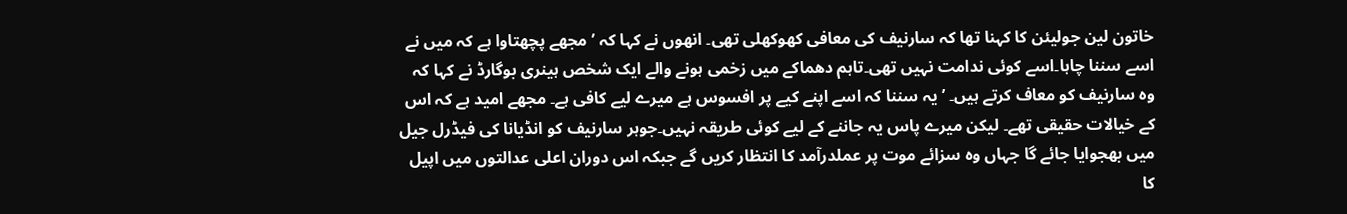خاتون لین جولیئن کا کہنا تھا کہ سارنیف کی معافی کھوکھلی تھی۔ انھوں نے کہا کہ ’مجھے پچھتاوا ہے کہ میں نے اسے سننا چاہا۔اسے کوئی ندامت نہیں تھی۔تاہم دھماکے میں زخمی ہونے والے ایک شخص ہینری بوگارڈ نے کہا کہ وہ سارنیف کو معاف کرتے ہیں۔ ’یہ سننا کہ اسے اپنے کیے پر افسوس ہے میرے لیے کافی ہے۔ مجھے امید ہے کہ اس کے خیالات حقیقی تھے۔ لیکن میرے پاس یہ جاننے کے لیے کوئی طریقہ نہیں۔جوہر سارنیف کو انڈیانا کی فیڈرل جیل میں بھجوایا جائے گا جہاں وہ سزائے موت پر عملدرآمد کا انتظار کریں گے جبکہ اس دوران اعلی عدالتوں میں اپیل کا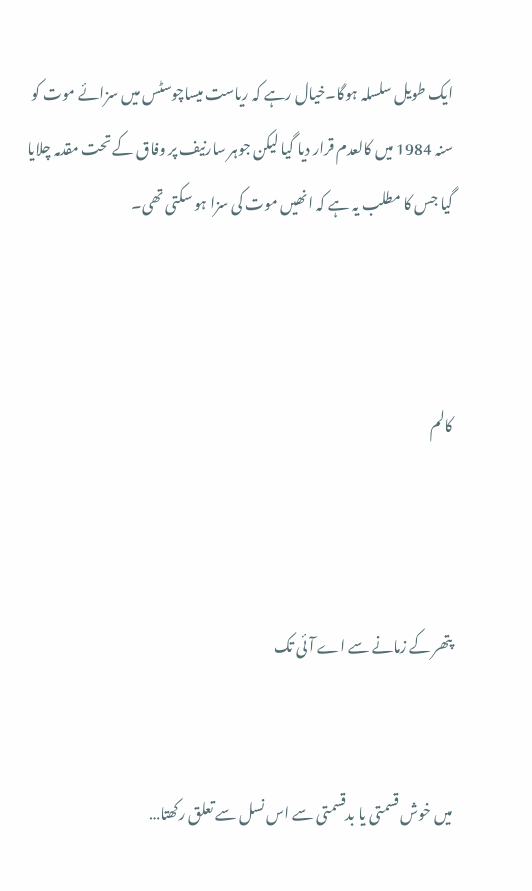ایک طویل سلسلہ ہوگا۔خیال رہے کہ ریاست میساچوسٹس میں سزائے موت کو سنہ 1984 میں کالعدم قرار دیا گیا لیکن جوہر سارنیف پر وفاق کے تحت مقدمہ چلایا گیا جس کا مطلب یہ ہے کہ انھیں موت کی سزا ہو سکتی تھی۔



کالم



پتھر کے زمانے سے اے آئی تک


میں خوش قسمتی یا بدقسمتی سے اس نسل سے تعلق رکھتا…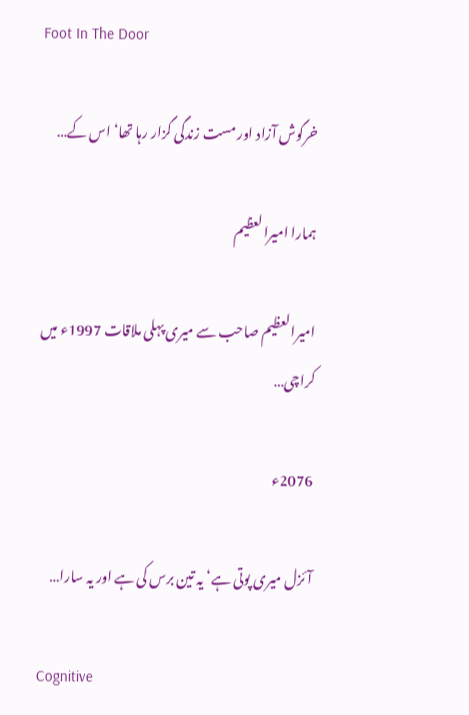Foot In The Door

خرگوش آزاد اور مست زندگی گزار رہا تھا‘ اس کے…

ہمارا امیرالعظیم

امیرالعظیم صاحب سے میری پہلی ملاقات 1997ء میں کراچی…

2076ء

آئزل میری پوتی ہے‘ یہ تین برس کی ہے اور یہ سارا…

Cognitive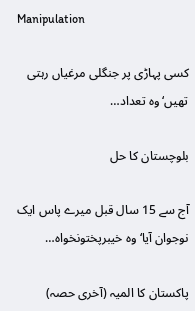Manipulation

کسی پہاڑی پر جنگلی مرغیاں رہتی تھیں‘ وہ تعداد…

بلوچستان کا حل

آج سے 15 سال قبل میرے پاس ایک نوجوان آیا‘ وہ خیبرپختونخواہ…

پاکستان کا المیہ (آخری حصہ)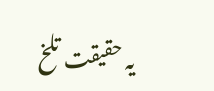یہ حقیقت تلخ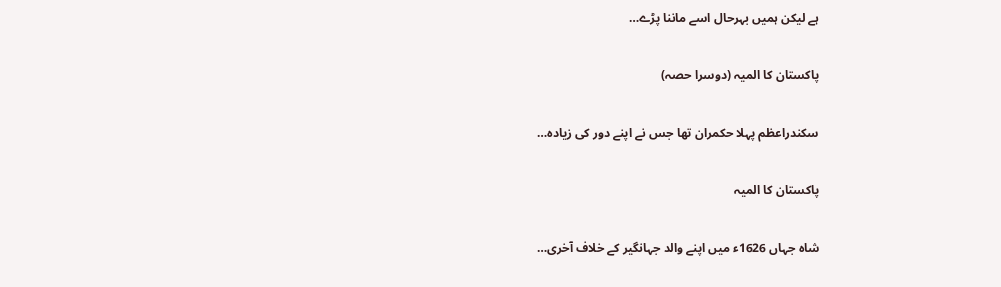ہے لیکن ہمیں بہرحال اسے ماننا پڑے…

پاکستان کا المیہ (دوسرا حصہ)

سکندراعظم پہلا حکمران تھا جس نے اپنے دور کی زیادہ…

پاکستان کا المیہ

شاہ جہاں 1626ء میں اپنے والد جہانگیر کے خلاف آخری…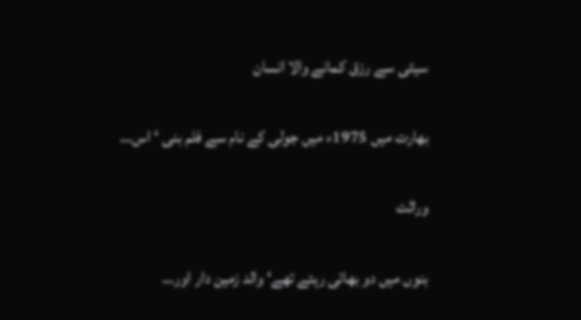سیٹی سے رزق کمانے والا انسان

بھارت میں 1975ء میں جولی کے نام سے فلم بنی ‘ اس…

وراثت

بنوں میں دو بھائی رہتے تھے‘ والد زمین دار اور…